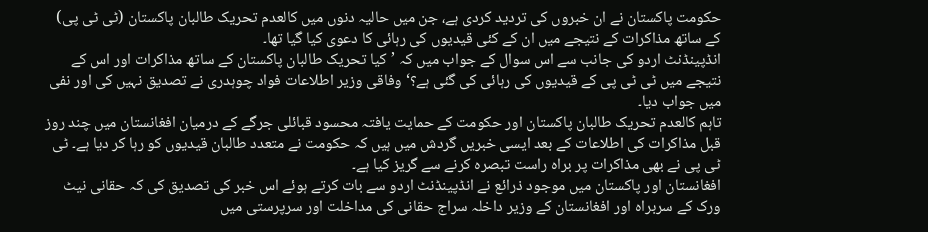حکومت پاکستان نے ان خبروں کی تردید کردی ہے، جن میں حالیہ دنوں میں کالعدم تحریک طالبان پاکستان (ٹی ٹی پی) کے ساتھ مذاکرات کے نتیجے میں ان کے کئی قیدیوں کی رہائی کا دعوی کیا گیا تھا۔
انڈپینڈنٹ اردو کی جانب سے اس سوال کے جواب میں کہ ’کیا تحریک طالبان پاکستان کے ساتھ مذاکرات اور اس کے نتیجے میں ٹی ٹی پی کے قیدیوں کی رہائی کی گئی ہے؟‘ وفاقی وزیر اطلاعات فواد چوہدری نے تصدیق نہیں کی اور نفی میں جواب دیا۔
تاہم کالعدم تحریک طالبان پاکستان اور حکومت کے حمایت یافتہ محسود قبائلی جرگے کے درمیان افغانستان میں چند روز قبل مذاکرات کی اطلاعات کے بعد ایسی خبریں گردش میں ہیں کہ حکومت نے متعدد طالبان قیدیوں کو رہا کر دیا ہے۔ ٹی ٹی پی نے بھی مذاکرات پر براہ راست تبصرہ کرنے سے گریز کیا ہے۔
افغانستان اور پاکستان میں موجود ذرائع نے انڈپینڈنٹ اردو سے بات کرتے ہوئے اس خبر کی تصدیق کی کہ حقانی نیٹ ورک کے سربراہ اور افغانستان کے وزیر داخلہ سراج حقانی کی مداخلت اور سرپرستی میں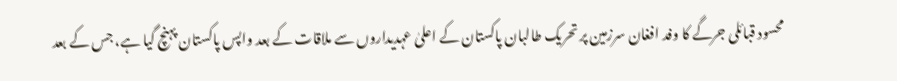محسود قبائلی جرگے کا وفد افغان سرزمین پر تحریک طالبان پاکستان کے اعلیٰ عہدیداروں سے ملاقات کے بعد واپس پاکستان پہنچ گیا ہے، جس کے بعد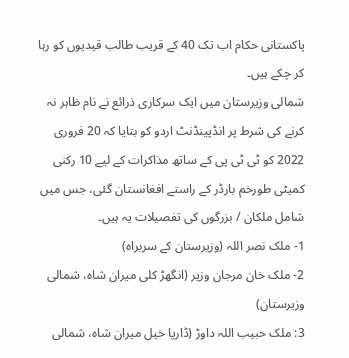پاکستانی حکام اب تک 40 کے قریب طالب قیدیوں کو رہا کر چکے ہیں۔
شمالی وزیرستان میں ایک سرکاری ذرائع نے نام ظاہر نہ کرنے کی شرط پر انڈپینڈنٹ اردو کو بتایا کہ 20 فروری 2022 کو ٹی ٹی پی کے ساتھ مذاکرات کے لیے 10 رکنی کمیٹی طورخم بارڈر کے راستے افغانستان گئی، جس میں شامل ملکان / بزرگوں کی تفصیلات یہ ہیں۔
1- ملک نصر اللہ (وزیرستان کے سربراہ)
2- ملک خان مرجان وزیر (انگھڑ کلی میران شاہ، شمالی وزیرستان)
3: ملک حبیب اللہ داوڑ (ڈارپا خیل میران شاہ، شمالی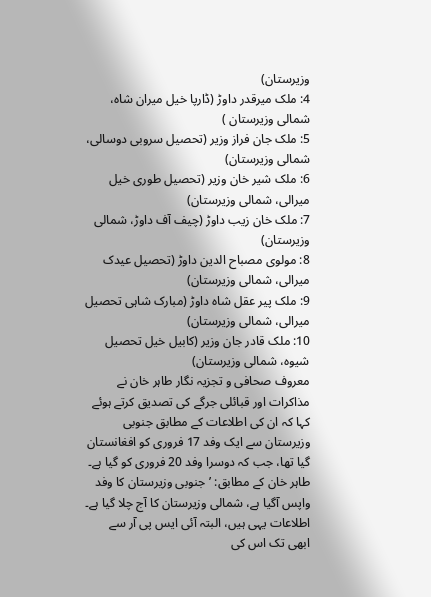وزیرستان)
4: ملک میرقدر داوڑ (ڈارپا خیل میران شاہ، شمالی وزیرستان )
5: ملک جان فراز وزیر (تحصیل سروبی دوسالی، شمالی وزیرستان)
6: ملک شیر خان وزیر (تحصیل طوری خیل میرالی، شمالی وزیرستان)
7: ملک خان زیب داوڑ (چیف آف داوڑ، شمالی وزیرستان)
8: مولوی مصباح الدین داوڑ (تحصیل عیدک میرالی، شمالی وزیرستان)
9: ملک پیر عقل شاہ داوڑ (مبارک شاہی تحصیل میرالی، شمالی وزیرستان)
10: ملک قادر جان وزیر (کابیل خیل تحصیل شیوہ، شمالی وزیرستان)
معروف صحافی و تجزیہ نگار طاہر خان نے مذاکرات اور قبائلی جرگے کی تصدیق کرتے ہوئے کہا کہ ان کی اطلاعات کے مطابق جنوبی وزیرستان سے ایک وفد 17 فروری کو افغانستان گیا تھا، جب کہ دوسرا وفد 20 فروری کو گیا ہے۔
طاہر خان کے مطابق: ’جنوبی وزیرستان کا وفد واپس آگیا ہے، شمالی وزیرستان کا آج چلا گیا ہے۔ اطلاعات یہی ہیں، البتہ آئی ایس پی آر سے ابھی تک اس کی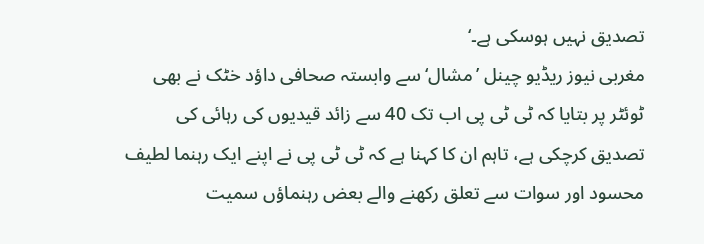تصدیق نہیں ہوسکی ہے۔‘
مغربی نیوز ریڈیو چینل ’مشال‘ سے وابستہ صحافی داؤد خٹک نے بھی ٹوئٹر پر بتایا کہ ٹی ٹی پی اب تک 40 سے زائد قیدیوں کی رہائی کی تصدیق کرچکی ہے، تاہم ان کا کہنا ہے کہ ٹی ٹی پی نے اپنے ایک رہنما لطیف محسود اور سوات سے تعلق رکھنے والے بعض رہنماؤں سمیت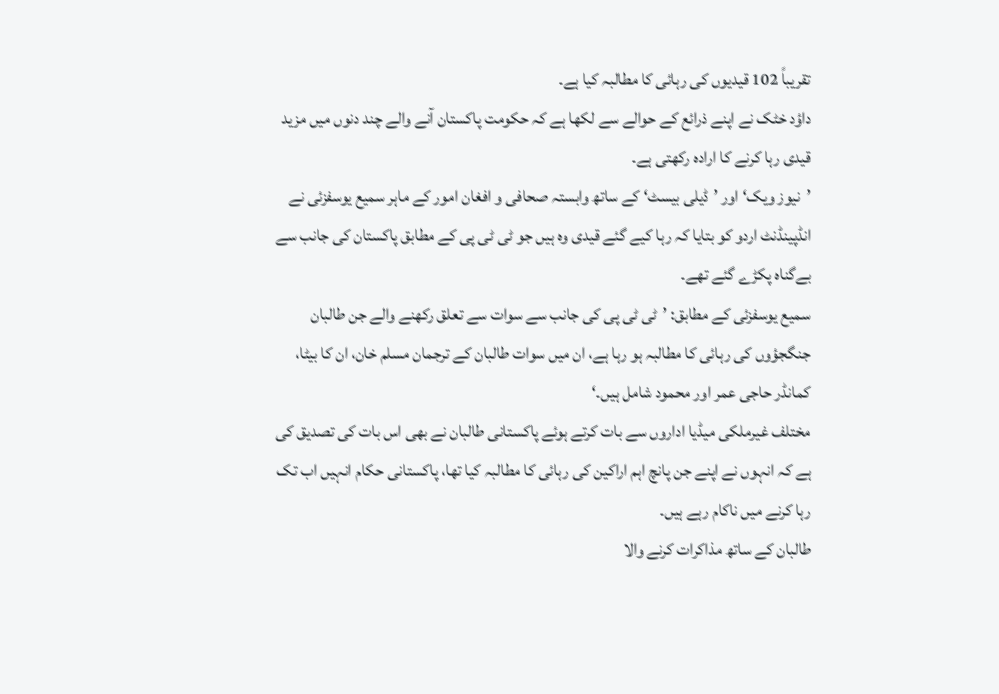تقریباً 102 قیدیوں کی رہائی کا مطالبہ کیا ہے۔
داؤد خٹک نے اپنے ذرائع کے حوالے سے لکھا ہے کہ حکومت پاکستان آنے والے چند دنوں میں مزید قیدی رہا کرنے کا ارادہ رکھتی ہے۔
’نیوز ویک‘ اور ’ڈیلی بیسٹ‘ کے ساتھ وابستہ صحافی و افغان امور کے ماہر سمیع یوسفزئی نے انڈپینڈنٹ اردو کو بتایا کہ رہا کیے گئے قیدی وہ ہیں جو ٹی ٹی پی کے مطابق پاکستان کی جانب سے بےگناہ پکڑے گئے تھے۔
سمیع یوسفزئی کے مطابق: ’ٹی ٹی پی کی جانب سے سوات سے تعلق رکھنے والے جن طالبان جنگجؤوں کی رہائی کا مطالبہ ہو رہا ہے، ان میں سوات طالبان کے ترجمان مسلم خان، ان کا بیٹا، کمانڈر حاجی عمر اور محمود شامل ہیں۔‘
مختلف غیرملکی میڈیا اداروں سے بات کرتے ہوئے پاکستانی طالبان نے بھی اس بات کی تصدیق کی ہے کہ انہوں نے اپنے جن پانچ اہم اراکین کی رہائی کا مطالبہ کیا تھا، پاکستانی حکام انہیں اب تک رہا کرنے میں ناکام رہے ہیں۔
طالبان کے ساتھ مذاکرات کرنے والا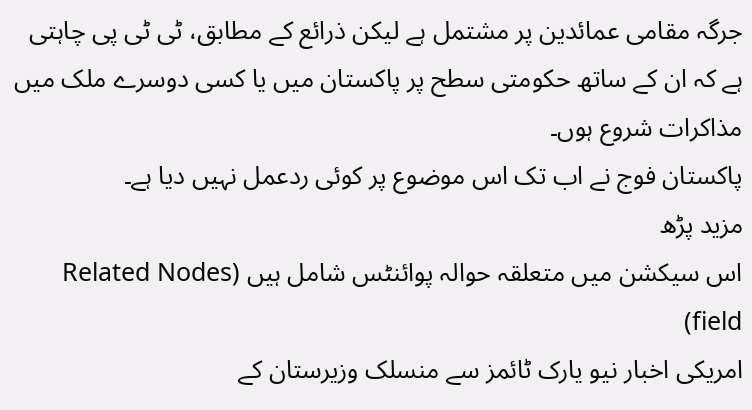جرگہ مقامی عمائدین پر مشتمل ہے لیکن ذرائع کے مطابق، ٹی ٹی پی چاہتی ہے کہ ان کے ساتھ حکومتی سطح پر پاکستان میں یا کسی دوسرے ملک میں مذاکرات شروع ہوں۔
پاکستان فوج نے اب تک اس موضوع پر کوئی ردعمل نہیں دیا ہے۔
مزید پڑھ
اس سیکشن میں متعلقہ حوالہ پوائنٹس شامل ہیں (Related Nodes field)
امریکی اخبار نیو یارک ٹائمز سے منسلک وزیرستان کے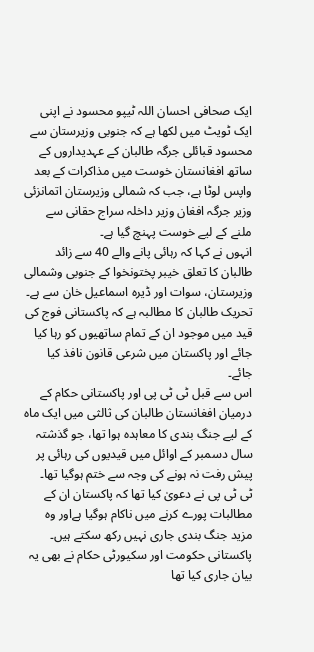ایک صحافی احسان اللہ ٹیپو محسود نے اپنی ایک ٹویٹ میں لکھا ہے کہ جنوبی وزیرستان سے محسود قبائلی جرگہ طالبان کے عہدیداروں کے ساتھ افغانستان خوست میں مذاکرات کے بعد واپس لوٹا ہے، جب کہ شمالی وزیرستان اتمانزئی وزیر جرگہ افغان وزیر داخلہ سراج حقانی سے ملنے کے لیے خوست پہنچ گیا ہے۔
انہوں نے کہا کہ رہائی پانے والے 40 سے زائد طالبان کا تعلق خیبر پختونخوا کے جنوبی وشمالی وزیرستان، سوات اور ڈیرہ اسماعیل خان سے ہے۔
تحریک طالبان کا مطالبہ ہے کہ پاکستانی فوج کی قید میں موجود ان کے تمام ساتھیوں کو رہا کیا جائے اور پاکستان میں شرعی قانون نافذ کیا جائے۔
اس سے قبل ٹی ٹی پی اور پاکستانی حکام کے درمیان افغانستان طالبان کی ثالثی میں ایک ماہ کے لیے جنگ بندی کا معاہدہ ہوا تھا، جو گذشتہ سال دسمبر کے اوائل میں قیدیوں کی رہائی پر پیش رفت نہ ہونے کی وجہ سے ختم ہوگیا تھا۔
ٹی ٹی پی نے دعویٰ کیا تھا کہ پاکستان ان کے مطالبات پورے کرنے میں ناکام ہوگیا ہےاور وہ مزید جنگ بندی جاری نہیں رکھ سکتے ہیں۔
پاکستانی حکومت اور سکیورٹی حکام نے بھی یہ بیان جاری کیا تھا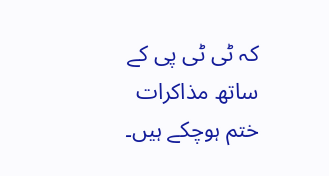کہ ٹی ٹی پی کے ساتھ مذاکرات ختم ہوچکے ہیں۔